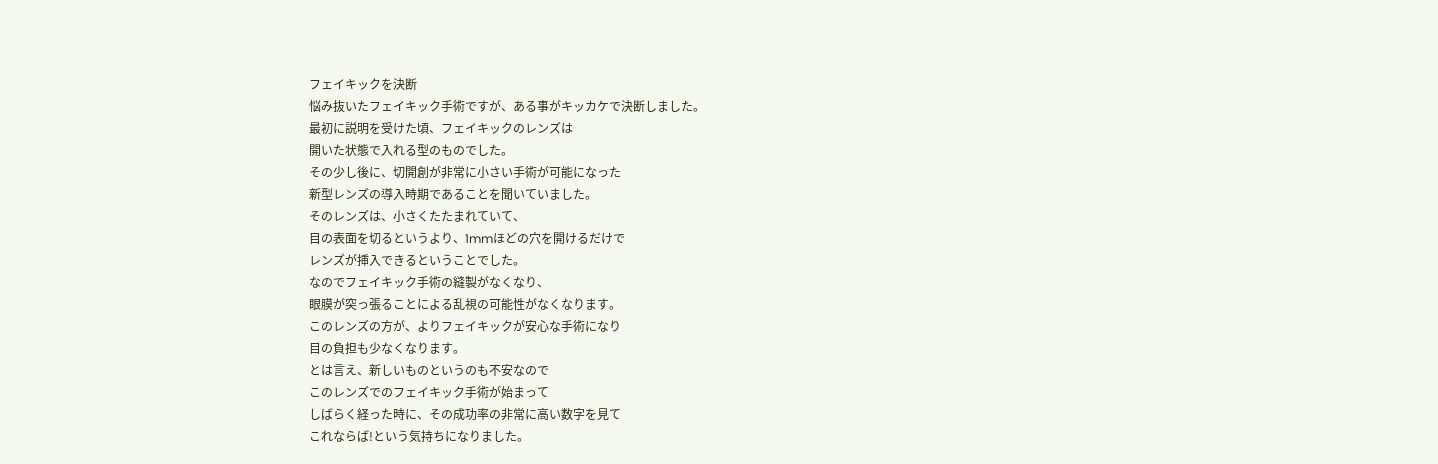フェイキックを決断
悩み抜いたフェイキック手術ですが、ある事がキッカケで決断しました。
最初に説明を受けた頃、フェイキックのレンズは
開いた状態で入れる型のものでした。
その少し後に、切開創が非常に小さい手術が可能になった
新型レンズの導入時期であることを聞いていました。
そのレンズは、小さくたたまれていて、
目の表面を切るというより、1mmほどの穴を開けるだけで
レンズが挿入できるということでした。
なのでフェイキック手術の縫製がなくなり、
眼膜が突っ張ることによる乱視の可能性がなくなります。
このレンズの方が、よりフェイキックが安心な手術になり
目の負担も少なくなります。
とは言え、新しいものというのも不安なので
このレンズでのフェイキック手術が始まって
しばらく経った時に、その成功率の非常に高い数字を見て
これならば!という気持ちになりました。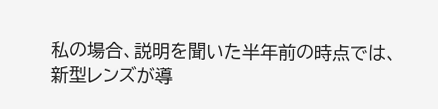私の場合、説明を聞いた半年前の時点では、
新型レンズが導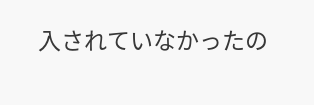入されていなかったの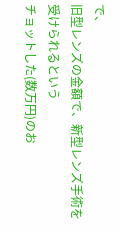で、
旧型レンズの金額で、新型レンズ手術を受けられるという
チョットした(数万円)のお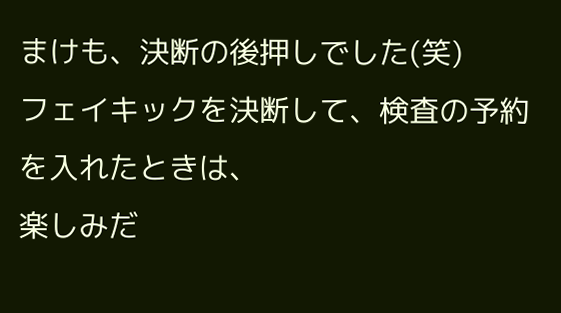まけも、決断の後押しでした(笑)
フェイキックを決断して、検査の予約を入れたときは、
楽しみだ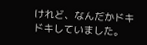けれど、なんだかドキドキしていました。